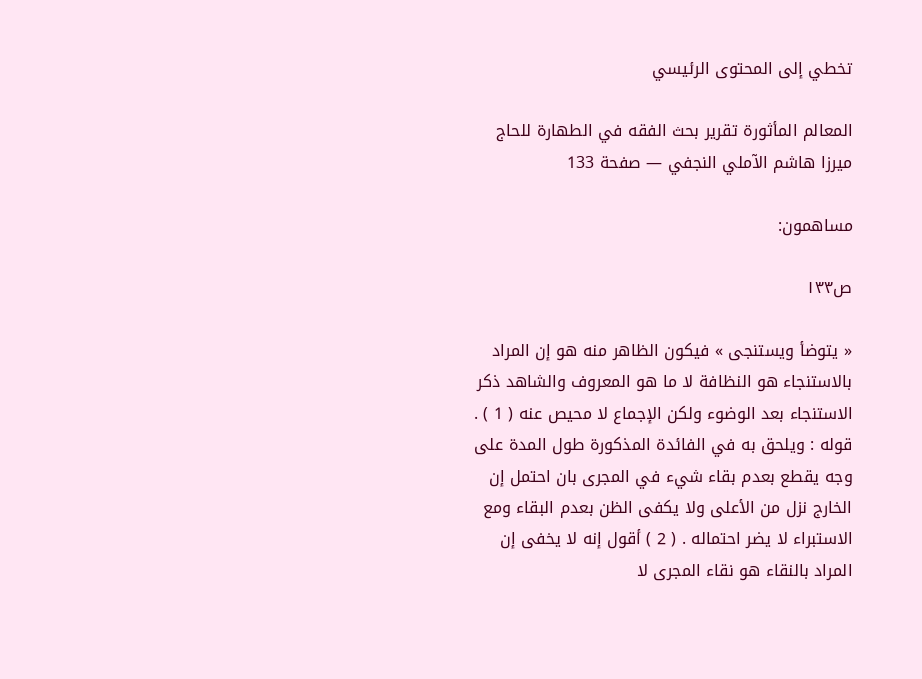تخطي إلى المحتوى الرئيسي

المعالم المأثورة تقرير بحث الفقه في الطهارة للحاج ميرزا هاشم الآملي النجفي — صفحة 133

مساهمون:

ص١٣٣

« يتوضأ ويستنجى » فيكون الظاهر منه هو إن المراد بالاستنجاء هو النظافة لا ما هو المعروف والشاهد ذكر الاستنجاء بعد الوضوء ولكن الإجماع لا محيص عنه ( 1 ) . قوله : ويلحق به في الفائدة المذكورة طول المدة على وجه يقطع بعدم بقاء شيء في المجرى بان احتمل إن الخارج نزل من الأعلى ولا يكفى الظن بعدم البقاء ومع الاستبراء لا يضر احتماله . ( 2 ) أقول إنه لا يخفى إن المراد بالنقاء هو نقاء المجرى لا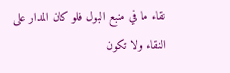نقاء ما في منبع البول فلو كان المدار على النقاء ولا تكون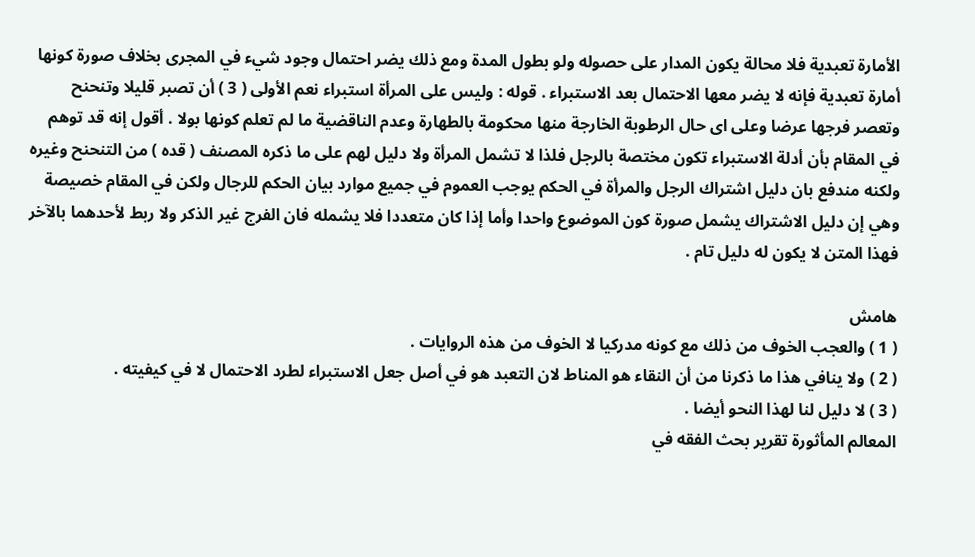الأمارة تعبدية فلا محالة يكون المدار على حصوله ولو بطول المدة ومع ذلك يضر احتمال وجود شيء في المجرى بخلاف صورة كونها أمارة تعبدية فإنه لا يضر معها الاحتمال بعد الاستبراء . قوله : وليس على المرأة استبراء نعم الأولى ( 3 ) أن تصبر قليلا وتنحنح وتعصر فرجها عرضا وعلى اى حال الرطوبة الخارجة منها محكومة بالطهارة وعدم الناقضية ما لم تعلم كونها بولا . أقول إنه قد توهم في المقام بأن أدلة الاستبراء تكون مختصة بالرجل فلذا لا تشمل المرأة ولا دليل لهم على ما ذكره المصنف ( قده ) من التنحنح وغيره ولكنه مندفع بان دليل اشتراك الرجل والمرأة في الحكم يوجب العموم في جميع موارد بيان الحكم للرجال ولكن في المقام خصيصة وهي إن دليل الاشتراك يشمل صورة كون الموضوع واحدا وأما إذا كان متعددا فلا يشمله فان الفرج غير الذكر ولا ربط لأحدهما بالآخر فهذا المتن لا يكون له دليل تام .

هامش
( 1 ) والعجب الخوف من ذلك مع كونه مدركيا لا الخوف من هذه الروايات .
( 2 ) ولا ينافي هذا ما ذكرنا من أن النقاء هو المناط لان التعبد هو في أصل جعل الاستبراء لطرد الاحتمال لا في كيفيته .
( 3 ) لا دليل لنا لهذا النحو أيضا .
المعالم المأثورة تقرير بحث الفقه في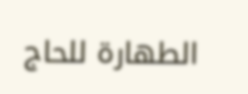الطهارة للحاج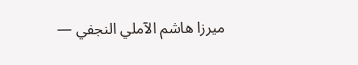ميرزا هاشم الآملي النجفي —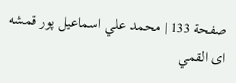صفحة 133 | محمد علي اسماعيل پور قمشه اى القمي